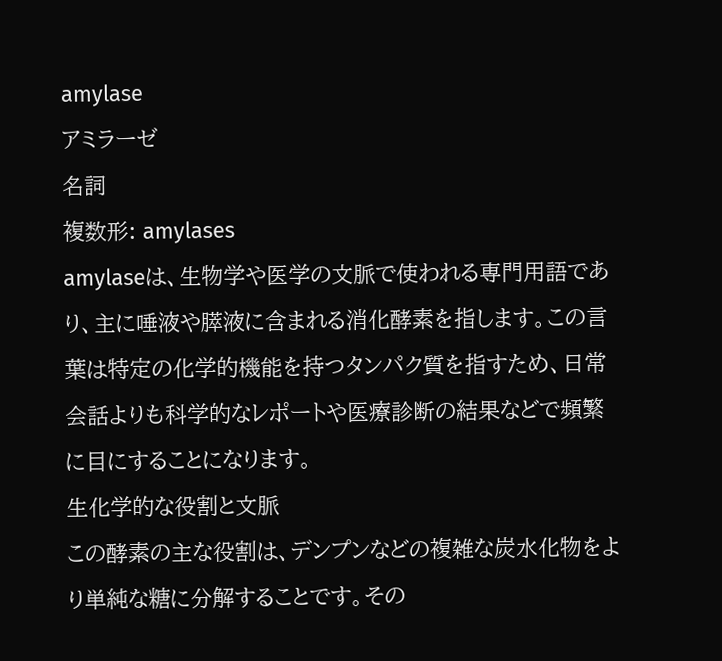amylase
アミラーゼ
名詞
複数形: amylases
amylaseは、生物学や医学の文脈で使われる専門用語であり、主に唾液や膵液に含まれる消化酵素を指します。この言葉は特定の化学的機能を持つタンパク質を指すため、日常会話よりも科学的なレポートや医療診断の結果などで頻繁に目にすることになります。
生化学的な役割と文脈
この酵素の主な役割は、デンプンなどの複雑な炭水化物をより単純な糖に分解することです。その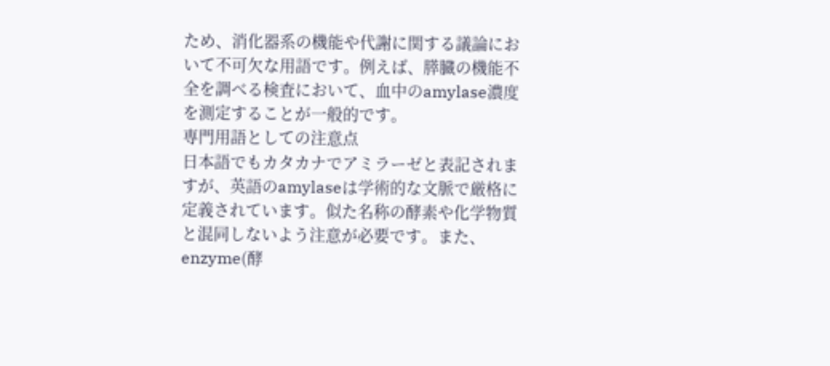ため、消化器系の機能や代謝に関する議論において不可欠な用語です。例えば、膵臓の機能不全を調べる検査において、血中のamylase濃度を測定することが一般的です。
専門用語としての注意点
日本語でもカタカナでアミラーゼと表記されますが、英語のamylaseは学術的な文脈で厳格に定義されています。似た名称の酵素や化学物質と混同しないよう注意が必要です。また、enzyme(酵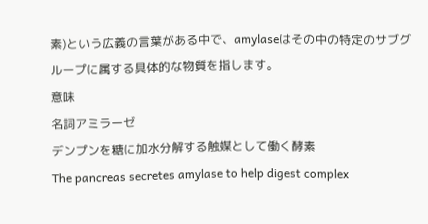素)という広義の言葉がある中で、amylaseはその中の特定のサブグループに属する具体的な物質を指します。
意味
名詞アミラーゼ
デンプンを糖に加水分解する触媒として働く酵素
The pancreas secretes amylase to help digest complex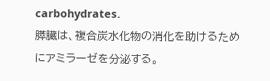carbohydrates.
膵臓は、複合炭水化物の消化を助けるためにアミラーゼを分泌する。